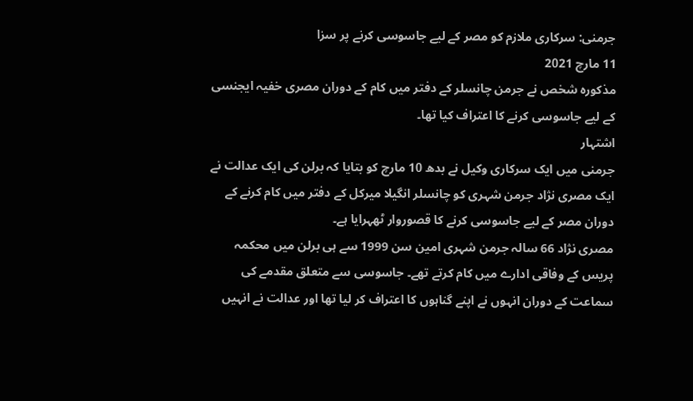جرمنی: سرکاری ملازم کو مصر کے لیے جاسوسی کرنے پر سزا
11 مارچ 2021
مذکورہ شخص نے جرمن چانسلر کے دفتر میں کام کے دوران مصری خفیہ ایجنسی کے لیے جاسوسی کرنے کا اعتراف کیا تھا۔
اشتہار
جرمنی میں ایک سرکاری وکیل نے بدھ 10 مارچ کو بتایا کہ برلن کی ایک عدالت نے ایک مصری نژاد جرمن شہری کو چانسلر انگیلا میرکل کے دفتر میں کام کرنے کے دوران مصر کے لیے جاسوسی کرنے کا قصوروار ٹھہرایا ہے۔
مصری نژاد 66 سالہ جرمن شہری امین سن 1999 سے ہی برلن میں محکمہ پریس کے وفاقی ادارے میں کام کرتے تھے۔ جاسوسی سے متعلق مقدمے کی سماعت کے دوران انہوں نے اپنے گناہوں کا اعتراف کر لیا تھا اور عدالت نے انہیں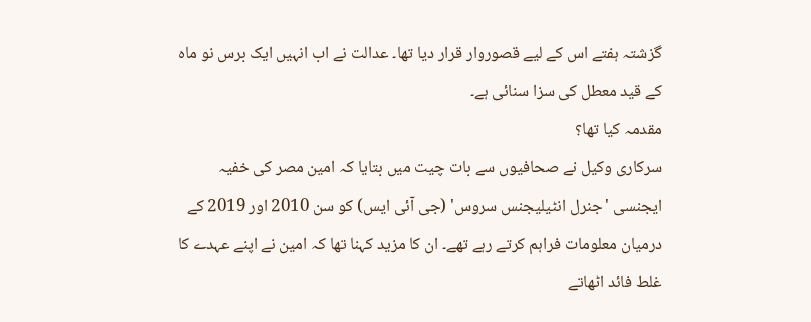گزشتہ ہفتے اس کے لیے قصوروار قرار دیا تھا۔ عدالت نے اب انہیں ایک برس نو ماہ کے قید معطل کی سزا سنائی ہے۔
مقدمہ کیا تھا؟
سرکاری وکیل نے صحافیوں سے بات چیت میں بتایا کہ امین مصر کی خفیہ ایجنسی 'جنرل انٹیلیجنس سروس' (جی آئی ایس) کو سن 2010 اور 2019 کے درمیان معلومات فراہم کرتے رہے تھے۔ ان کا مزید کہنا تھا کہ امین نے اپنے عہدے کا غلط فائد اٹھاتے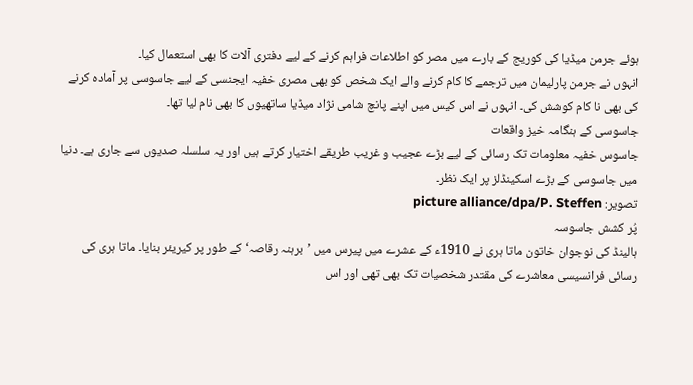ہوئے جرمن میڈیا کی کوریج کے بارے میں مصر کو اطلاعات فراہم کرنے کے لیے دفتری آلات کا بھی استعمال کیا۔
انہوں نے جرمن پارلیمان میں ترجمے کا کام کرنے والے ایک شخص کو بھی مصری خفیہ ایجنسی کے لیے جاسوسی پر آمادہ کرنے کی بھی نا کام کوشش کی۔ انہوں نے اس کیس میں اپنے پانچ شامی نژاد میڈیا ساتھیوں کا بھی نام لیا تھا۔
جاسوسی کے ہنگامہ خیز واقعات
جاسوس خفیہ معلومات تک رسائی کے لیے بڑے عجیب و غریب طریقے اختیار کرتے ہیں اور یہ سلسلہ صدیوں سے جاری ہے۔ دنیا میں جاسوسی کے بڑے اسکینڈلز پر ایک نظر۔
تصویر: picture alliance/dpa/P. Steffen
پُر کشش جاسوسہ
ہالینڈ کی نوجوان خاتون ماتا ہری نے 1910ء کے عشرے میں پیرس میں ’برہنہ رقاصہ‘ کے طور پر کیریئر بنایا۔ ماتا ہری کی رسائی فرانسیسی معاشرے کی مقتدر شخصیات تک بھی تھی اور اس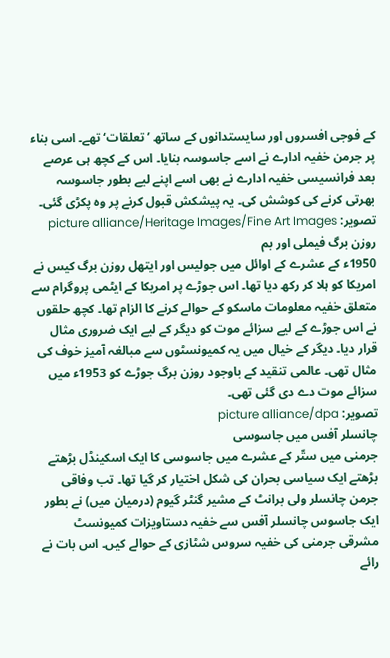کے فوجی افسروں اور سایستدانوں کے ساتھ ’تعلقات‘ تھے۔ اسی بناء پر جرمن خفیہ ادارے نے اسے جاسوسہ بنایا۔ اس کے کچھ ہی عرصے بعد فرانسیسی خفیہ ادارے نے بھی اسے اپنے لیے بطور جاسوسہ بھرتی کرنے کی کوشش کی۔ یہ پیشکش قبول کرنے پر وہ پکڑی گئی۔
تصویر: picture alliance/Heritage Images/Fine Art Images
روزن برگ فیملی اور بم
1950ء کے عشرے کے اوائل میں جولیس اور ایتھل روزن برگ کیس نے امریکا کو ہلا کر رکھ دیا تھا۔ اس جوڑے پر امریکا کے ایٹمی پروگرام سے متعلق خفیہ معلومات ماسکو کے حوالے کرنے کا الزام تھا۔ کچھ حلقوں نے اس جوڑے کے لیے سزائے موت کو دیگر کے لیے ایک ضروری مثال قرار دیا۔ دیگر کے خیال میں یہ کمیونسٹوں سے مبالغہ آمیز خوف کی مثال تھی۔ عالمی تنقید کے باوجود روزن برگ جوڑے کو 1953ء میں سزائے موت دے دی گئی تھی۔
تصویر: picture alliance/dpa
چانسلر آفس میں جاسوسی
جرمنی میں ستّر کے عشرے میں جاسوسی کا ایک اسکینڈل بڑھتے بڑھتے ایک سیاسی بحران کی شکل اختیار کر گیا تھا۔ تب وفاقی جرمن چانسلر ولی برانٹ کے مشیر گنٹر گیوم (درمیان میں) نے بطور ایک جاسوس چانسلر آفس سے خفیہ دستاویزات کمیونسٹ مشرقی جرمنی کی خفیہ سروس شٹازی کے حوالے کیں۔ اس بات نے رائے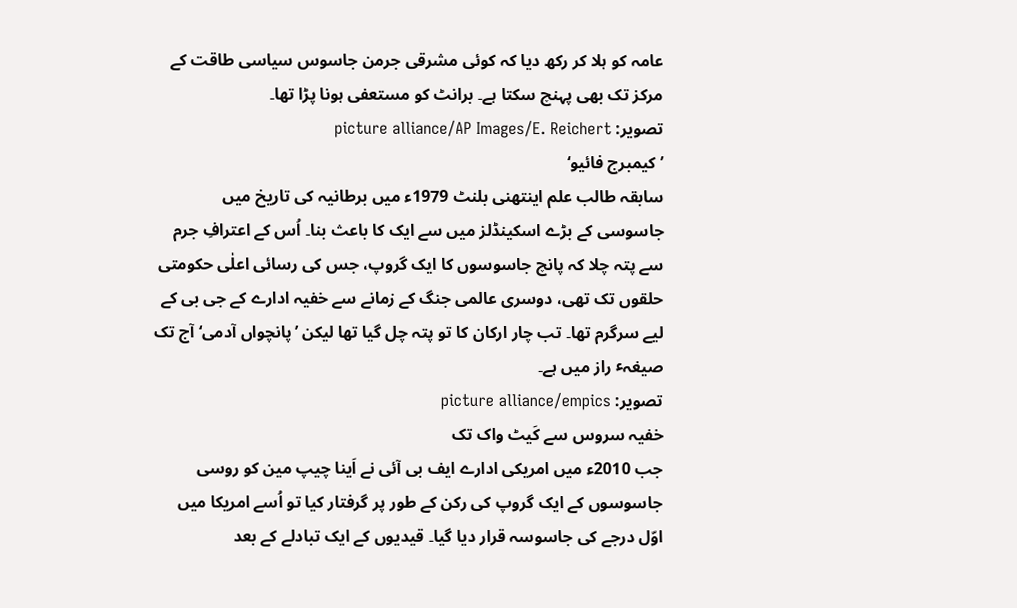عامہ کو ہلا کر رکھ دیا کہ کوئی مشرقی جرمن جاسوس سیاسی طاقت کے مرکز تک بھی پہنچ سکتا ہے۔ برانٹ کو مستعفی ہونا پڑا تھا۔
تصویر: picture alliance/AP Images/E. Reichert
’کیمبرج فائیو‘
سابقہ طالب علم اینتھنی بلنٹ 1979ء میں برطانیہ کی تاریخ میں جاسوسی کے بڑے اسکینڈلز میں سے ایک کا باعث بنا۔ اُس کے اعترافِ جرم سے پتہ چلا کہ پانچ جاسوسوں کا ایک گروپ، جس کی رسائی اعلٰی حکومتی حلقوں تک تھی، دوسری عالمی جنگ کے زمانے سے خفیہ ادارے کے جی بی کے لیے سرگرم تھا۔ تب چار ارکان کا تو پتہ چل گیا تھا لیکن ’پانچواں آدمی‘ آج تک صیغہٴ راز میں ہے۔
تصویر: picture alliance/empics
خفیہ سروس سے کَیٹ واک تک
جب 2010ء میں امریکی ادارے ایف بی آئی نے اَینا چیپ مین کو روسی جاسوسوں کے ایک گروپ کی رکن کے طور پر گرفتار کیا تو اُسے امریکا میں اوّل درجے کی جاسوسہ قرار دیا گیا۔ قیدیوں کے ایک تبادلے کے بعد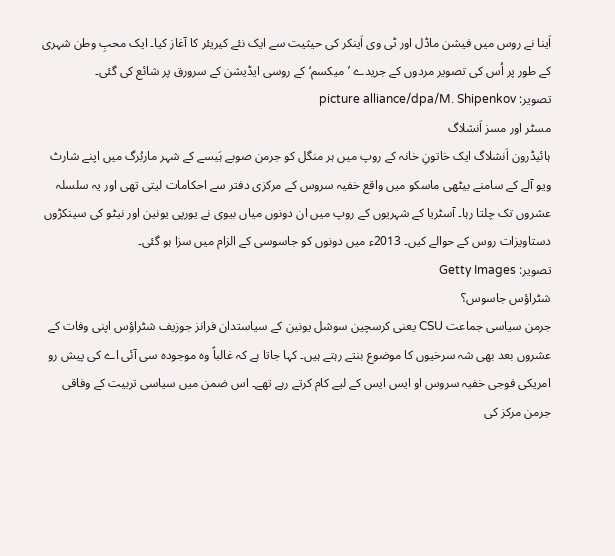اَینا نے روس میں فیشن ماڈل اور ٹی وی اَینکر کی حیثیت سے ایک نئے کیریئر کا آغاز کیا۔ ایک محبِ وطن شہری کے طور پر اُس کی تصویر مردوں کے جریدے ’میکسم‘ کے روسی ایڈیشن کے سرورق پر شائع کی گئی۔
تصویر: picture alliance/dpa/M. Shipenkov
مسٹر اور مسز اَنشلاگ
ہائیڈرون اَنشلاگ ایک خاتونِ خانہ کے روپ میں ہر منگل کو جرمن صوبے ہَیسے کے شہر ماربُرگ میں اپنے شارٹ ویو آلے کے سامنے بیٹھی ماسکو میں واقع خفیہ سروس کے مرکزی دفتر سے احکامات لیتی تھی اور یہ سلسلہ عشروں تک چلتا رہا۔ آسٹریا کے شہریوں کے روپ میں ان دونوں میاں بیوی نے یورپی یونین اور نیٹو کی سینکڑوں دستاویزات روس کے حوالے کیں۔ 2013ء میں دونوں کو جاسوسی کے الزام میں سزا ہو گئی۔
تصویر: Getty Images
شٹراؤس جاسوس؟
جرمن سیاسی جماعت CSU یعنی کرسچین سوشل یونین کے سیاستدان فرانز جوزیف شٹراؤس اپنی وفات کے عشروں بعد بھی شہ سرخیوں کا موضوع بنتے رہتے ہیں۔ کہا جاتا ہے کہ غالباً وہ موجودہ سی آئی اے کی پیش رو امریکی فوجی خفیہ سروس او ایس ایس کے لیے کام کرتے رہے تھے۔ اس ضمن میں سیاسی تربیت کے وفاقی جرمن مرکز کی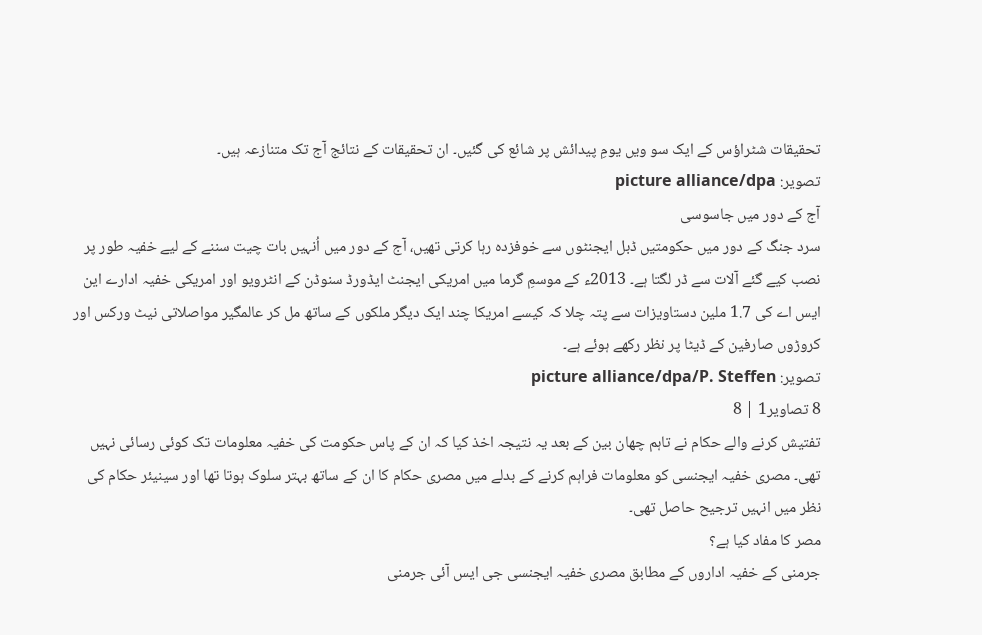تحقیقات شٹراؤس کے ایک سو ویں یومِ پیدائش پر شائع کی گئیں۔ ان تحقیقات کے نتائج آج تک متنازعہ ہیں۔
تصویر: picture alliance/dpa
آج کے دور میں جاسوسی
سرد جنگ کے دور میں حکومتیں ڈبل ایجنٹوں سے خوفزدہ رہا کرتی تھیں، آج کے دور میں اُنہیں بات چیت سننے کے لیے خفیہ طور پر نصب کیے گئے آلات سے ڈر لگتا ہے۔ 2013ء کے موسمِ گرما میں امریکی ایجنٹ ایڈورڈ سنوڈن کے انٹرویو اور امریکی خفیہ ادارے این ایس اے کی 1.7 ملین دستاویزات سے پتہ چلا کہ کیسے امریکا چند ایک دیگر ملکوں کے ساتھ مل کر عالمگیر مواصلاتی نیٹ ورکس اور کروڑوں صارفین کے ڈیٹا پر نظر رکھے ہوئے ہے۔
تصویر: picture alliance/dpa/P. Steffen
8 تصاویر1 | 8
تفتیش کرنے والے حکام نے تاہم چھان بین کے بعد یہ نتیجہ اخذ کیا کہ ان کے پاس حکومت کی خفیہ معلومات تک کوئی رسائی نہیں تھی۔ مصری خفیہ ایجنسی کو معلومات فراہم کرنے کے بدلے میں مصری حکام کا ان کے ساتھ بہتر سلوک ہوتا تھا اور سینیئر حکام کی نظر میں انہیں ترجیح حاصل تھی۔
مصر کا مفاد کیا ہے؟
جرمنی کے خفیہ اداروں کے مطابق مصری خفیہ ایجنسی جی ایس آئی جرمنی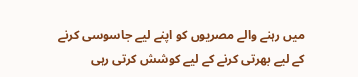میں رہنے والے مصریوں کو اپنے لیے جاسوسی کرنے کے لیے بھرتی کرنے کے لیے کوشش کرتی رہی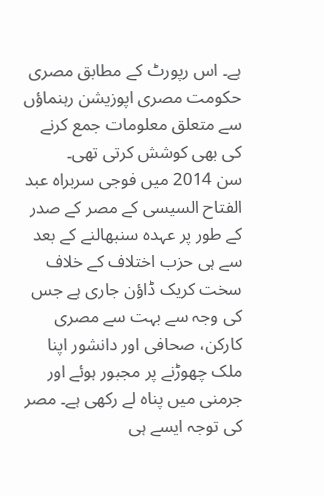ہے۔ اس رپورٹ کے مطابق مصری حکومت مصری اپوزیشن رہنماؤں سے متعلق معلومات جمع کرنے کی بھی کوشش کرتی تھی۔
سن 2014 میں فوجی سربراہ عبد الفتاح السیسی کے مصر کے صدر کے طور پر عہدہ سنبھالنے کے بعد سے ہی حزب اختلاف کے خلاف سخت کریک ڈاؤن جاری ہے جس کی وجہ سے بہت سے مصری کارکن، صحافی اور دانشور اپنا ملک چھوڑنے پر مجبور ہوئے اور جرمنی میں پناہ لے رکھی ہے۔ مصر کی توجہ ایسے ہی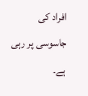افراد کی جاسوسی پر رہی ہے۔